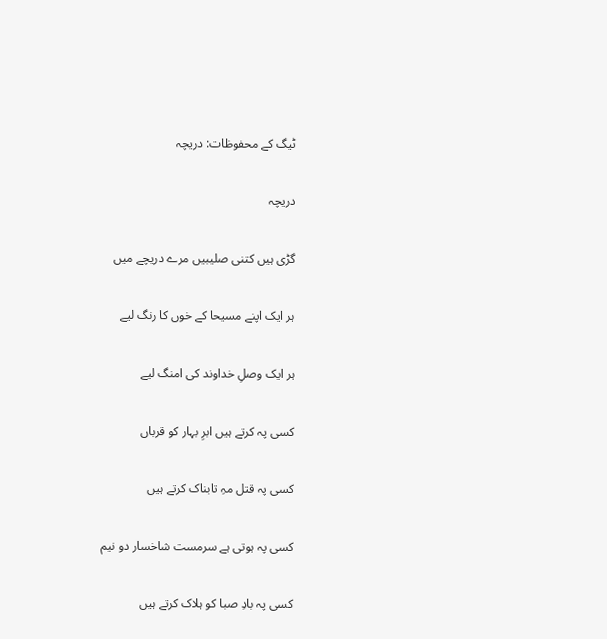ٹیگ کے محفوظات: دریچہ

دریچہ

گڑی ہیں کتنی صلیبیں مرے دریچے میں

ہر ایک اپنے مسیحا کے خوں کا رنگ لیے

ہر ایک وصلِ خداوند کی امنگ لیے

کسی پہ کرتے ہیں ابرِ بہار کو قرباں

کسی پہ قتل مہِ تابناک کرتے ہیں

کسی پہ ہوتی ہے سرمست شاخسار دو نیم

کسی پہ بادِ صبا کو ہلاک کرتے ہیں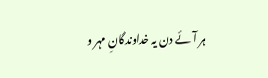ہر آئے دن یہ خداوندگانِ مہر و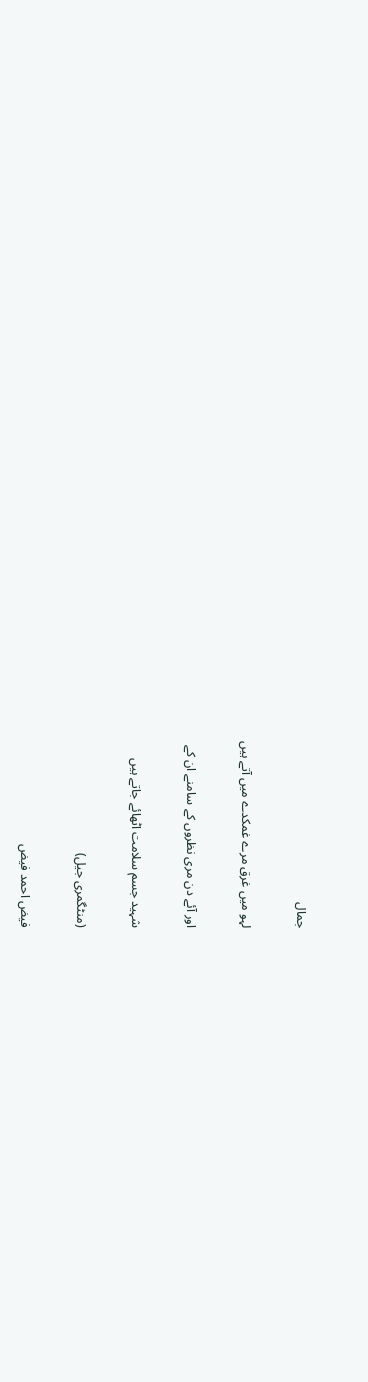جمال

لہو میں‌ غرق مرے غمکدے میں‌ آتے ہیں

اور آئے دن مری نظروں کے سامنے ان کے

شہید جسم سلامت اٹھائے جاتے ہیں

(منٹگمری جیل)

فیض احمد فیض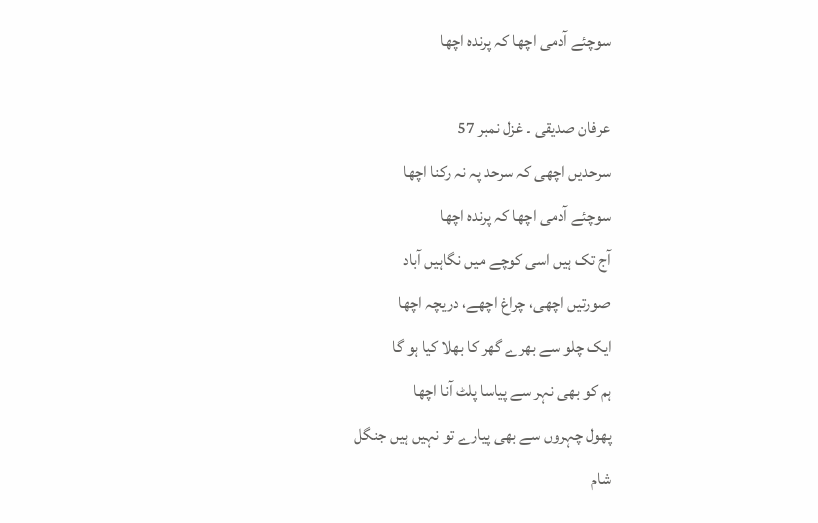سوچئے آدمی اچھا کہ پرندہ اچھا

عرفان صدیقی ۔ غزل نمبر 57
سرحدیں اچھی کہ سرحد پہ نہ رکنا اچھا
سوچئے آدمی اچھا کہ پرندہ اچھا
آج تک ہیں اسی کوچے میں نگاہیں آباد
صورتیں اچھی، چراغ اچھے، دریچہ اچھا
ایک چلو سے بھرے گھر کا بھلا کیا ہو گا
ہم کو بھی نہر سے پیاسا پلٹ آنا اچھا
پھول چہروں سے بھی پیارے تو نہیں ہیں جنگل
شام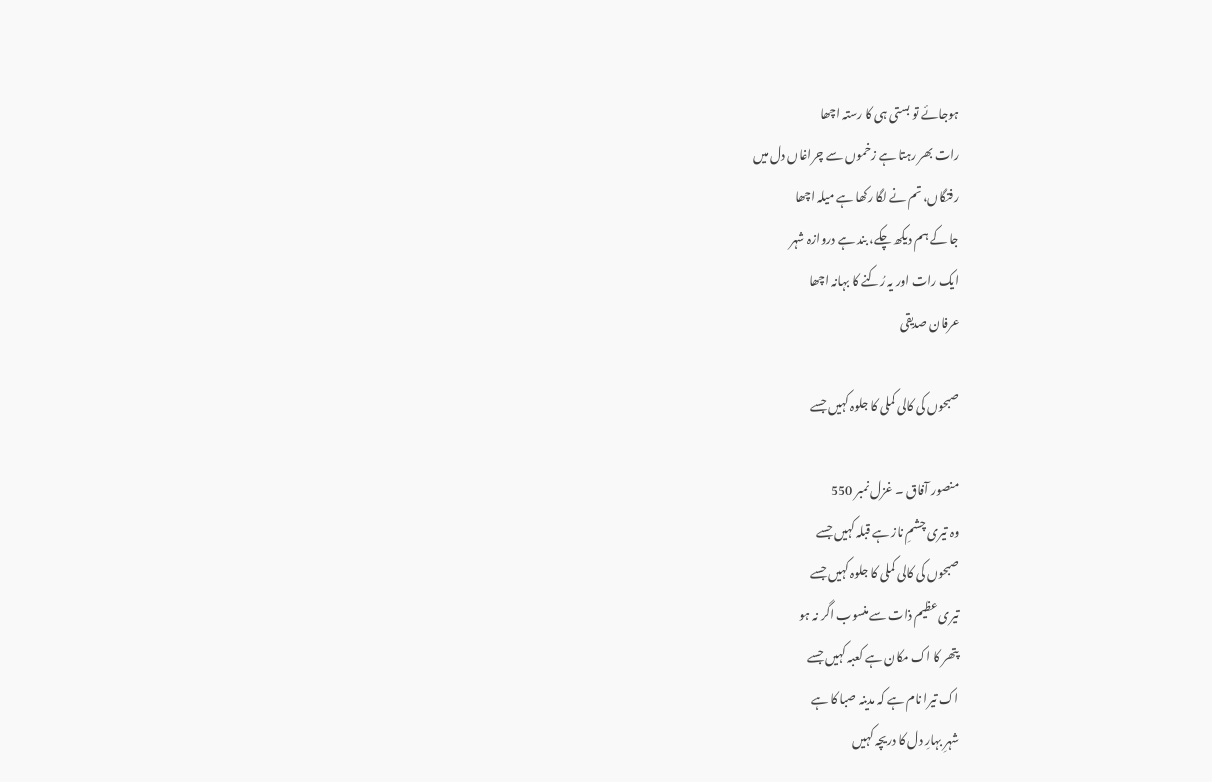ہوجائے تو بستی ہی کا رستہ اچھا
رات بھر رہتا ہے زخموں سے چراغاں دل میں
رفتگاں، تم نے لگا رکھا ہے میلہ اچھا
جا کے ہم دیکھ چکے، بند ہے دروازہ شہر
ایک رات اور یہ رُکنے کا بہانہ اچھا
عرفان صدیقی

صبحوں کی کالی کملی کا جلوہ کہیں جسے

منصور آفاق ۔ غزل نمبر 550
وہ تیری چشمِ ناز ہے قبلہ کہیں جسے
صبحوں کی کالی کملی کا جلوہ کہیں جسے
تیری عظیم ذات سے منسوب اگر نہ ہو
پتھر کا اک مکان ہے کعبہ کہیں جسے
اک تیرا نام ہے کہ مدینہ صبا کا ہے
شہرِ بہارِ دل کا دریچہ کہیں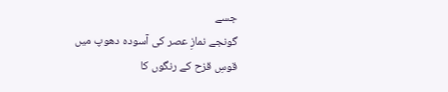جسے
گونجے نمازِ عصر کی آسودہ دھوپ میں
قوسِ قزح کے رنگوں کا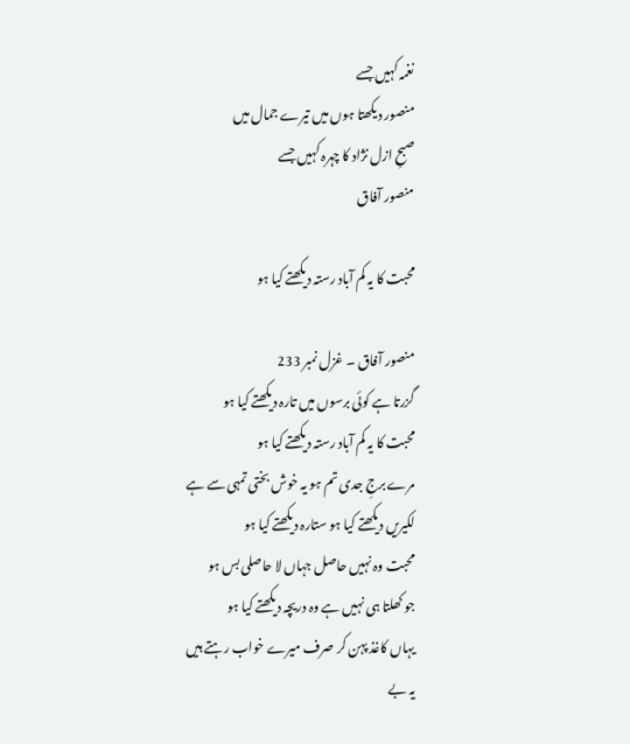نغمہ کہیں جسے
منصور دیکھتا ہوں میں تیرے جمال میں
صبحِ ازل نژاد کا چہرہ کہیں جسے
منصور آفاق

محبت کا یہ کم آباد رستہ دیکھتے کیا ہو

منصور آفاق ۔ غزل نمبر 233
گزرتا ہے کوئی برسوں میں تارہ دیکھتے کیا ہو
محبت کا یہ کم آباد رستہ دیکھتے کیا ہو
مرے برجِ جدی تم ہو یہ خوش بختی تمہی سے ہے
لکیریں دیکھتے کیا ہو ستارہ دیکھتے کیا ہو
محبت وہ نہیں حاصل جہاں لا حاصلی بس ہو
جو کھلتا ہی نہیں ہے وہ دریچہ دیکھتے کیا ہو
یہاں کاغذ پہن کر صرف میرے خواب رہتے ہیں
یہ بے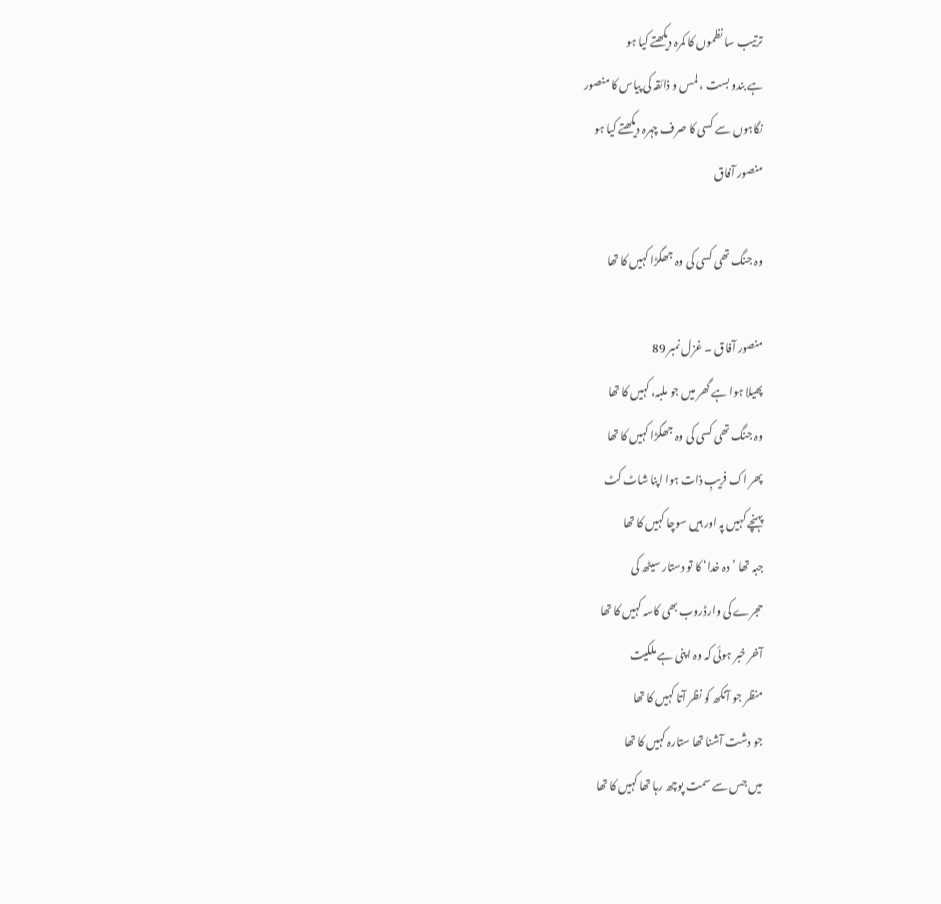ترتیب سا نظموں کا کمرہ دیکھتے کیا ہو
ہے بندو بست ، لمس و ذائقہ کی پیاس کا منصور
نگاہوں سے کسی کا صرف چہرہ دیکھتے کیا ہو
منصور آفاق

وہ جنگ تھی کسی کی وہ جھگڑا کہیں کا تھا

منصور آفاق ۔ غزل نمبر 89
پھیلا ہوا ہے گھر میں جو ملبہ، کہیں کا تھا
وہ جنگ تھی کسی کی وہ جھگڑا کہیں کا تھا
پھر اک فریبِ ذات ہوا اپنا شاٹ کٹ
پہنچے کہیں پہ اور ہیں سوچا کہیں کا تھا
جبہ تھا ’دہ خدا‘ کا تو دستار سیٹھ کی
حجرے کی وارڈروب بھی کاسہ کہیں کا تھا
آخر خبر ہوئی کہ وہ اپنی ہے ملکیت
منظر جو آنکھ کو نظر آتا کہیں کا تھا
جو دشت آشنا تھا ستارہ کہیں کا تھا
میں جس سے سمت پوچھ رہا تھا کہیں کا تھا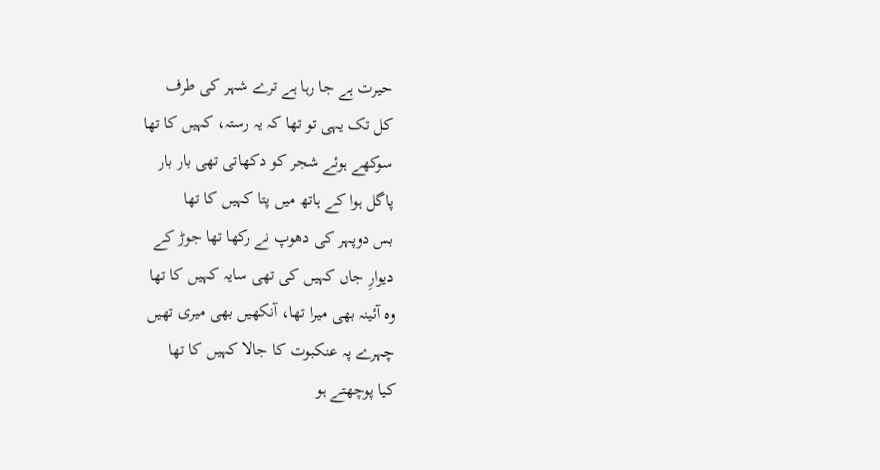حیرت ہے جا رہا ہے ترے شہر کی طرف
کل تک یہی تو تھا کہ یہ رستہ، کہیں کا تھا
سوکھے ہوئے شجر کو دکھاتی تھی بار بار
پاگل ہوا کے ہاتھ میں پتا کہیں کا تھا
بس دوپہر کی دھوپ نے رکھا تھا جوڑ کے
دیوارِ جاں کہیں کی تھی سایہ کہیں کا تھا
وہ آئینہ بھی میرا تھا، آنکھیں بھی میری تھیں
چہرے پہ عنکبوت کا جالا کہیں کا تھا
کیا پوچھتے ہو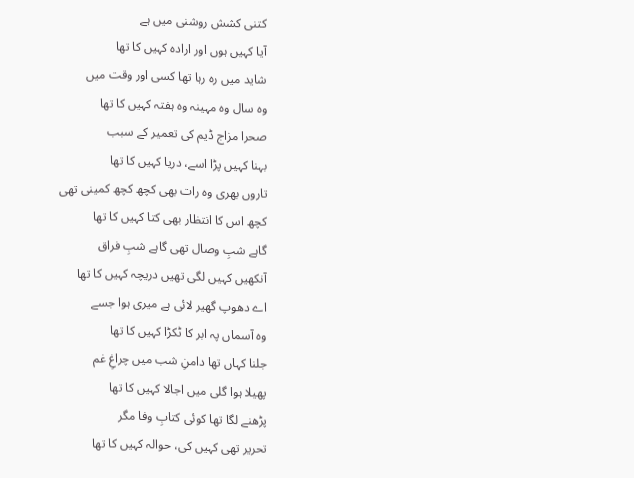کتنی کشش روشنی میں ہے
آیا کہیں ہوں اور ارادہ کہیں کا تھا
شاید میں رہ رہا تھا کسی اور وقت میں
وہ سال وہ مہینہ وہ ہفتہ کہیں کا تھا
صحرا مزاج ڈیم کی تعمیر کے سبب
بہنا کہیں پڑا اسے، دریا کہیں کا تھا
تاروں بھری وہ رات بھی کچھ کچھ کمینی تھی
کچھ اس کا انتظار بھی کتا کہیں کا تھا
گاہے شبِ وصال تھی گاہے شبِ فراق
آنکھیں کہیں لگی تھیں دریچہ کہیں کا تھا
اے دھوپ گھیر لائی ہے میری ہوا جسے
وہ آسماں پہ ابر کا ٹکڑا کہیں کا تھا
جلنا کہاں تھا دامنِ شب میں چراغِ غم
پھیلا ہوا گلی میں اجالا کہیں کا تھا
پڑھنے لگا تھا کوئی کتابِ وفا مگر
تحریر تھی کہیں کی، حوالہ کہیں کا تھا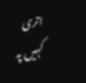اتری کہیں پہ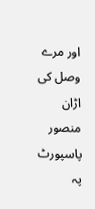اور مرے وصل کی اڑان
منصور پاسپورٹ پہ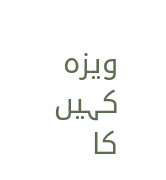ویزہ کہیں کا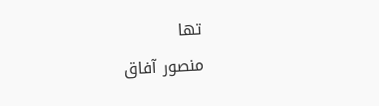تھا
منصور آفاق